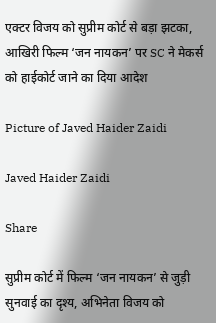एक्टर विजय को सुप्रीम कोर्ट से बड़ा झटका, आखिरी फिल्म ‘जन नायकन’ पर SC ने मेकर्स को हाईकोर्ट जाने का दिया आदेश

Picture of Javed Haider Zaidi

Javed Haider Zaidi

Share

सुप्रीम कोर्ट में फिल्म ‘जन नायकन’ से जुड़ी सुनवाई का दृश्य, अभिनेता विजय को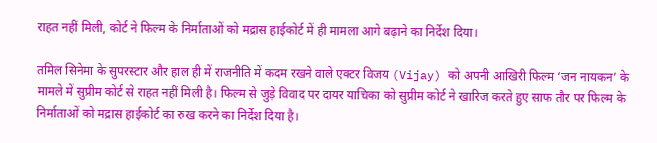राहत नहीं मिली, कोर्ट ने फिल्म के निर्माताओं को मद्रास हाईकोर्ट में ही मामला आगे बढ़ाने का निर्देश दिया।

तमिल सिनेमा के सुपरस्टार और हाल ही में राजनीति में कदम रखने वाले एक्टर विजय (Vijay) को अपनी आखिरी फिल्म ‘जन नायकन’ के मामले में सुप्रीम कोर्ट से राहत नहीं मिली है। फिल्म से जुड़े विवाद पर दायर याचिका को सुप्रीम कोर्ट ने खारिज करते हुए साफ तौर पर फिल्म के निर्माताओं को मद्रास हाईकोर्ट का रुख करने का निर्देश दिया है।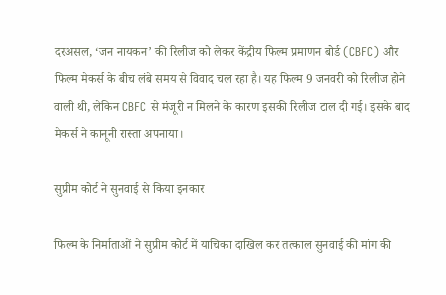दरअसल, ‘जन नायकन’ की रिलीज को लेकर केंद्रीय फिल्म प्रमाणन बोर्ड (CBFC) और फिल्म मेकर्स के बीच लंबे समय से विवाद चल रहा है। यह फिल्म 9 जनवरी को रिलीज होने वाली थी, लेकिन CBFC से मंजूरी न मिलने के कारण इसकी रिलीज टाल दी गई। इसके बाद मेकर्स ने कानूनी रास्ता अपनाया।

सुप्रीम कोर्ट ने सुनवाई से किया इनकार

फिल्म के निर्माताओं ने सुप्रीम कोर्ट में याचिका दाखिल कर तत्काल सुनवाई की मांग की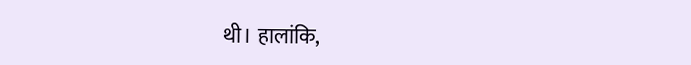थी। हालांकि,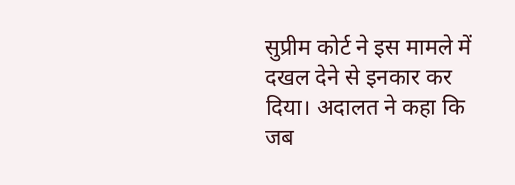सुप्रीम कोर्ट ने इस मामले में दखल देने से इनकार कर दिया। अदालत ने कहा कि जब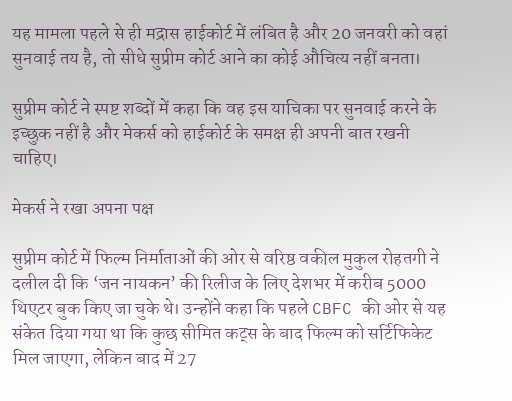यह मामला पहले से ही मद्रास हाईकोर्ट में लंबित है और 20 जनवरी को वहां सुनवाई तय है, तो सीधे सुप्रीम कोर्ट आने का कोई औचित्य नहीं बनता।

सुप्रीम कोर्ट ने स्पष्ट शब्दों में कहा कि वह इस याचिका पर सुनवाई करने के इच्छुक नहीं है और मेकर्स को हाईकोर्ट के समक्ष ही अपनी बात रखनी चाहिए।

मेकर्स ने रखा अपना पक्ष

सुप्रीम कोर्ट में फिल्म निर्माताओं की ओर से वरिष्ठ वकील मुकुल रोहतगी ने दलील दी कि ‘जन नायकन’ की रिलीज के लिए देशभर में करीब 5000 थिएटर बुक किए जा चुके थे। उन्होंने कहा कि पहले CBFC की ओर से यह संकेत दिया गया था कि कुछ सीमित कट्स के बाद फिल्म को सर्टिफिकेट मिल जाएगा, लेकिन बाद में 27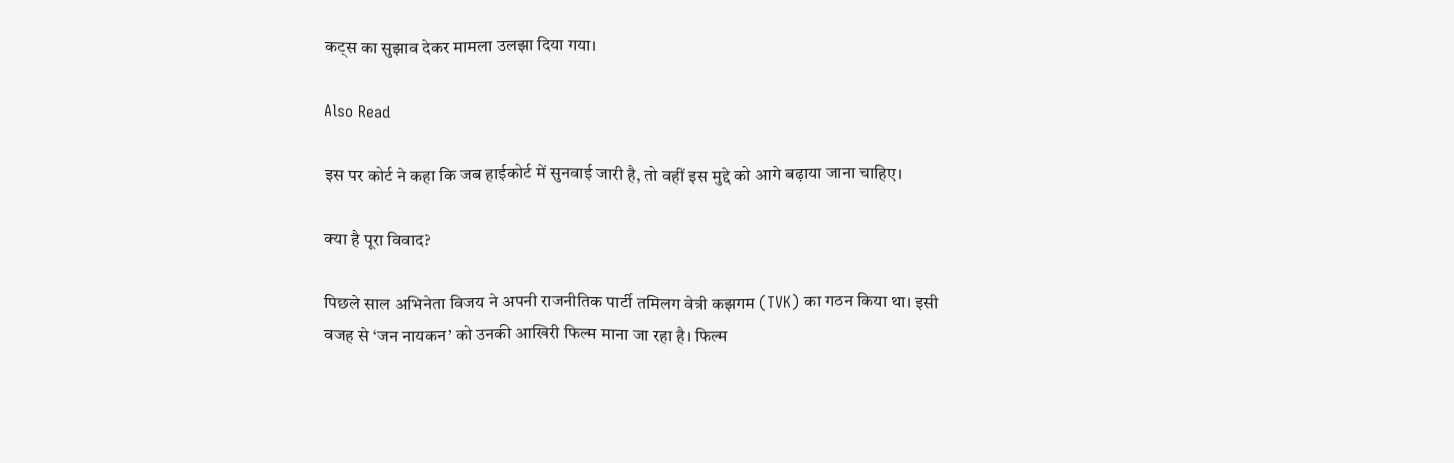कट्स का सुझाव देकर मामला उलझा दिया गया।

Also Read

इस पर कोर्ट ने कहा कि जब हाईकोर्ट में सुनवाई जारी है, तो वहीं इस मुद्दे को आगे बढ़ाया जाना चाहिए।

क्या है पूरा विवाद?

पिछले साल अभिनेता विजय ने अपनी राजनीतिक पार्टी तमिलग वेत्री कझगम (TVK) का गठन किया था। इसी वजह से ‘जन नायकन’ को उनकी आखिरी फिल्म माना जा रहा है। फिल्म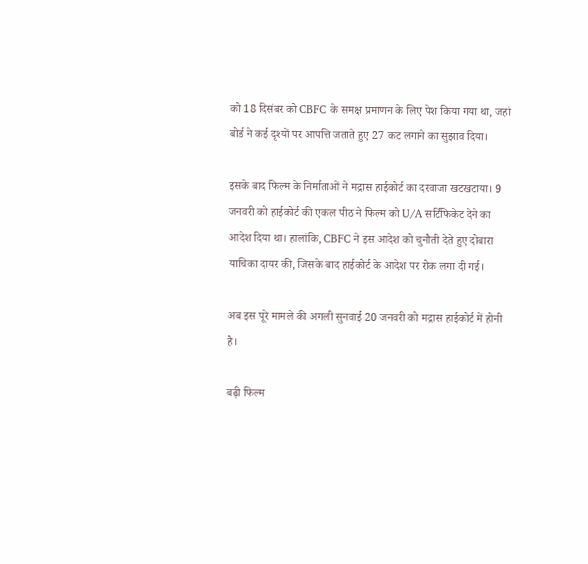को 18 दिसंबर को CBFC के समक्ष प्रमाणन के लिए पेश किया गया था, जहां बोर्ड ने कई दृश्यों पर आपत्ति जताते हुए 27 कट लगाने का सुझाव दिया।

इसके बाद फिल्म के निर्माताओं ने मद्रास हाईकोर्ट का दरवाजा खटखटाया। 9 जनवरी को हाईकोर्ट की एकल पीठ ने फिल्म को U/A सर्टिफिकेट देने का आदेश दिया था। हालांकि, CBFC ने इस आदेश को चुनौती देते हुए दोबारा याचिका दायर की, जिसके बाद हाईकोर्ट के आदेश पर रोक लगा दी गई।

अब इस पूरे मामले की अगली सुनवाई 20 जनवरी को मद्रास हाईकोर्ट में होनी है।

बढ़ी फिल्म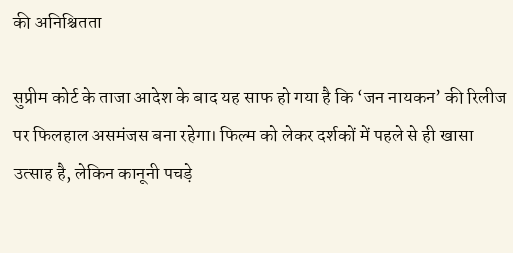की अनिश्चितता

सुप्रीम कोर्ट के ताजा आदेश के बाद यह साफ हो गया है कि ‘जन नायकन’ की रिलीज पर फिलहाल असमंजस बना रहेगा। फिल्म को लेकर दर्शकों में पहले से ही खासा उत्साह है, लेकिन कानूनी पचड़े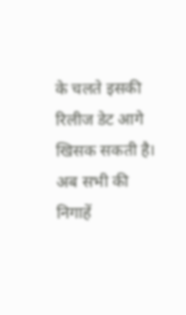के चलते इसकी रिलीज डेट आगे खिसक सकती है। अब सभी की निगाहें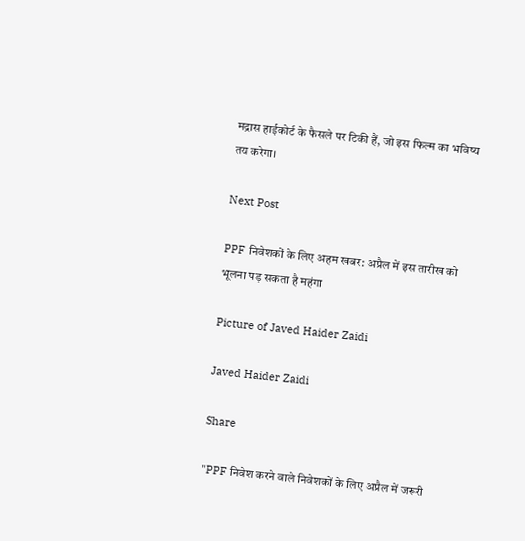मद्रास हाईकोर्ट के फैसले पर टिकी हैं, जो इस फिल्म का भविष्य तय करेगा।

Next Post

PPF निवेशकों के लिए अहम खबर: अप्रैल में इस तारीख को भूलना पड़ सकता है महंगा

Picture of Javed Haider Zaidi

Javed Haider Zaidi

Share

"PPF निवेश करने वाले निवेशकों के लिए अप्रैल में जरूरी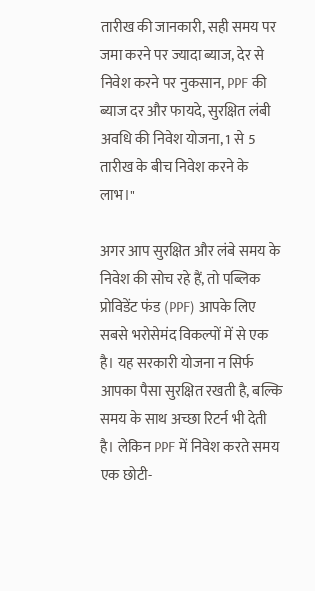तारीख की जानकारी, सही समय पर जमा करने पर ज्यादा ब्याज, देर से निवेश करने पर नुकसान, PPF की ब्याज दर और फायदे, सुरक्षित लंबी अवधि की निवेश योजना, 1 से 5 तारीख के बीच निवेश करने के लाभ।"

अगर आप सुरक्षित और लंबे समय के निवेश की सोच रहे हैं, तो पब्लिक प्रोविडेंट फंड (PPF) आपके लिए सबसे भरोसेमंद विकल्पों में से एक है। यह सरकारी योजना न सिर्फ आपका पैसा सुरक्षित रखती है, बल्कि समय के साथ अच्छा रिटर्न भी देती है। लेकिन PPF में निवेश करते समय एक छोटी-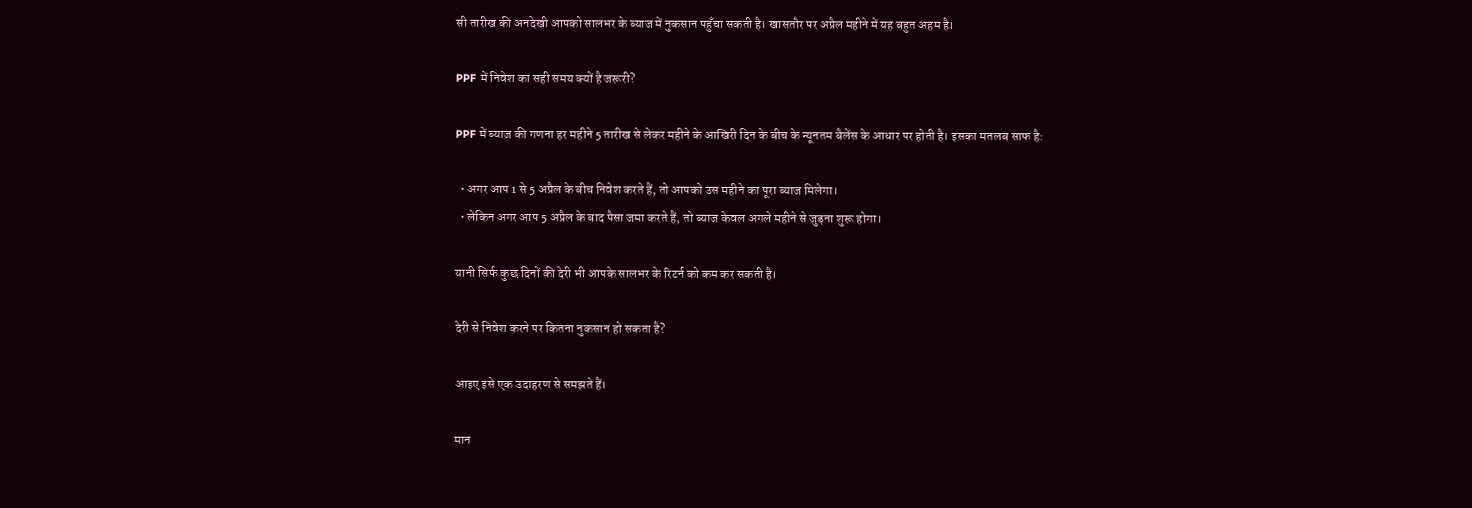सी तारीख की अनदेखी आपको सालभर के ब्याज में नुकसान पहुँचा सकती है। खासतौर पर अप्रैल महीने में यह बहुत अहम है।

PPF में निवेश का सही समय क्यों है जरूरी?

PPF में ब्याज की गणना हर महीने 5 तारीख से लेकर महीने के आखिरी दिन के बीच के न्यूनतम बैलेंस के आधार पर होती है। इसका मतलब साफ है:

  • अगर आप 1 से 5 अप्रैल के बीच निवेश करते हैं, तो आपको उस महीने का पूरा ब्याज मिलेगा।
  • लेकिन अगर आप 5 अप्रैल के बाद पैसा जमा करते हैं, तो ब्याज केवल अगले महीने से जुड़ना शुरू होगा।

यानी सिर्फ कुछ दिनों की देरी भी आपके सालभर के रिटर्न को कम कर सकती है।

देरी से निवेश करने पर कितना नुकसान हो सकता है?

आइए इसे एक उदाहरण से समझते हैं।

मान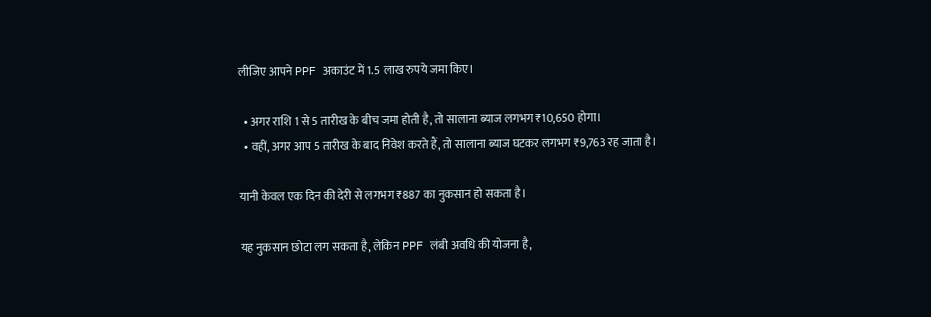लीजिए आपने PPF अकाउंट में 1.5 लाख रुपये जमा किए।

  • अगर राशि 1 से 5 तारीख के बीच जमा होती है, तो सालाना ब्याज लगभग ₹10,650 होगा।
  • वहीं, अगर आप 5 तारीख के बाद निवेश करते हैं, तो सालाना ब्याज घटकर लगभग ₹9,763 रह जाता है।

यानी केवल एक दिन की देरी से लगभग ₹887 का नुकसान हो सकता है।

यह नुकसान छोटा लग सकता है, लेकिन PPF लंबी अवधि की योजना है,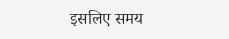इसलिए समय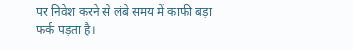पर निवेश करने से लंबे समय में काफी बड़ा फर्क पड़ता है।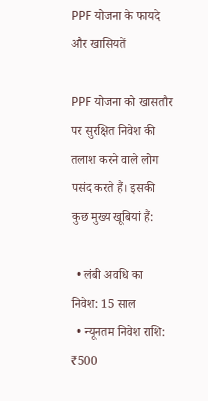PPF योजना के फायदे और खासियतें

PPF योजना को खासतौर पर सुरक्षित निवेश की तलाश करने वाले लोग पसंद करते हैं। इसकी कुछ मुख्य खूबियां हैं:

  • लंबी अवधि का निवेश: 15 साल
  • न्यूनतम निवेश राशि: ₹500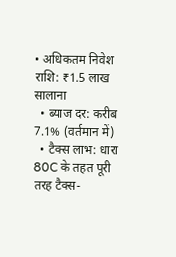• अधिकतम निवेश राशि: ₹1.5 लाख सालाना
  • ब्याज दर: करीब 7.1% (वर्तमान में)
  • टैक्स लाभ: धारा 80C के तहत पूरी तरह टैक्स-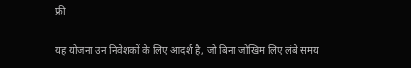फ्री

यह योजना उन निवेशकों के लिए आदर्श है, जो बिना जोखिम लिए लंबे समय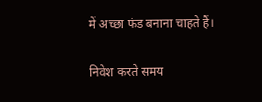में अच्छा फंड बनाना चाहते हैं।

निवेश करते समय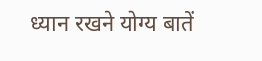ध्यान रखने योग्य बातें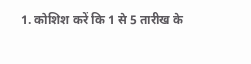1. कोशिश करें कि 1 से 5 तारीख के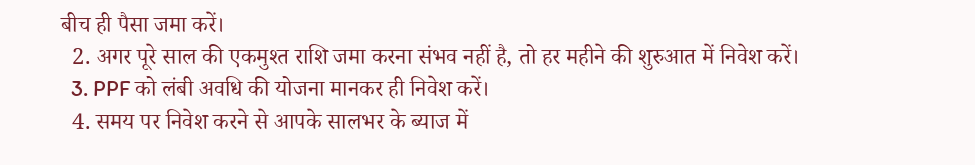बीच ही पैसा जमा करें।
  2. अगर पूरे साल की एकमुश्त राशि जमा करना संभव नहीं है, तो हर महीने की शुरुआत में निवेश करें।
  3. PPF को लंबी अवधि की योजना मानकर ही निवेश करें।
  4. समय पर निवेश करने से आपके सालभर के ब्याज में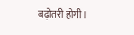बढ़ोतरी होगी।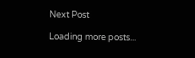Next Post

Loading more posts...